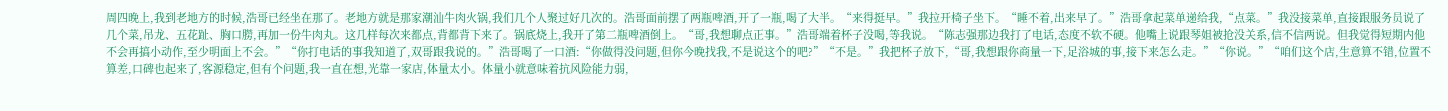周四晚上,我到老地方的时候,浩哥已经坐在那了。老地方就是那家潮汕牛肉火锅,我们几个人聚过好几次的。浩哥面前摆了两瓶啤酒,开了一瓶,喝了大半。“来得挺早。”我拉开椅子坐下。“睡不着,出来早了。”浩哥拿起菜单递给我,“点菜。”我没接菜单,直接跟服务员说了几个菜,吊龙、五花趾、胸口朥,再加一份牛肉丸。这几样每次来都点,背都背下来了。锅底烧上,我开了第二瓶啤酒倒上。“哥,我想聊点正事。”浩哥端着杯子没喝,等我说。“陈志强那边我打了电话,态度不软不硬。他嘴上说跟琴姐被抢没关系,信不信两说。但我觉得短期内他不会再搞小动作,至少明面上不会。”“你打电话的事我知道了,双哥跟我说的。”浩哥喝了一口酒:“你做得没问题,但你今晚找我,不是说这个的吧?”“不是。”我把杯子放下,“哥,我想跟你商量一下,足浴城的事,接下来怎么走。”“你说。”“咱们这个店,生意算不错,位置不算差,口碑也起来了,客源稳定,但有个问题,我一直在想,光靠一家店,体量太小。体量小就意味着抗风险能力弱,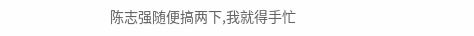陈志强随便搞两下,我就得手忙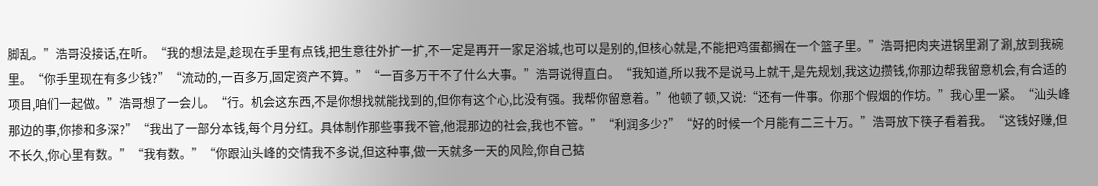脚乱。”浩哥没接话,在听。“我的想法是,趁现在手里有点钱,把生意往外扩一扩,不一定是再开一家足浴城,也可以是别的,但核心就是,不能把鸡蛋都搁在一个篮子里。”浩哥把肉夹进锅里涮了涮,放到我碗里。“你手里现在有多少钱?”“流动的,一百多万,固定资产不算。”“一百多万干不了什么大事。”浩哥说得直白。“我知道,所以我不是说马上就干,是先规划,我这边攒钱,你那边帮我留意机会,有合适的项目,咱们一起做。”浩哥想了一会儿。“行。机会这东西,不是你想找就能找到的,但你有这个心,比没有强。我帮你留意着。”他顿了顿,又说:“还有一件事。你那个假烟的作坊。”我心里一紧。“汕头峰那边的事,你掺和多深?”“我出了一部分本钱,每个月分红。具体制作那些事我不管,他混那边的社会,我也不管。”“利润多少?”“好的时候一个月能有二三十万。”浩哥放下筷子看着我。“这钱好赚,但不长久,你心里有数。”“我有数。”“你跟汕头峰的交情我不多说,但这种事,做一天就多一天的风险,你自己掂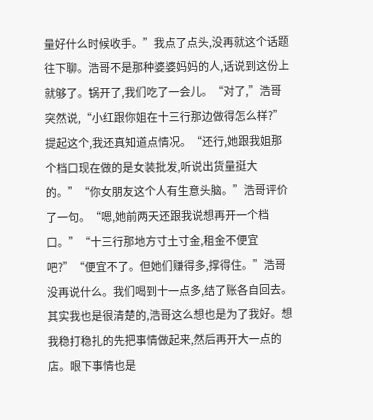量好什么时候收手。”我点了点头,没再就这个话题往下聊。浩哥不是那种婆婆妈妈的人,话说到这份上就够了。锅开了,我们吃了一会儿。“对了,”浩哥突然说,“小红跟你姐在十三行那边做得怎么样?”提起这个,我还真知道点情况。“还行,她跟我姐那个档口现在做的是女装批发,听说出货量挺大的。”“你女朋友这个人有生意头脑。”浩哥评价了一句。“嗯,她前两天还跟我说想再开一个档口。”“十三行那地方寸土寸金,租金不便宜吧?”“便宜不了。但她们赚得多,撑得住。”浩哥没再说什么。我们喝到十一点多,结了账各自回去。其实我也是很清楚的,浩哥这么想也是为了我好。想我稳打稳扎的先把事情做起来,然后再开大一点的店。眼下事情也是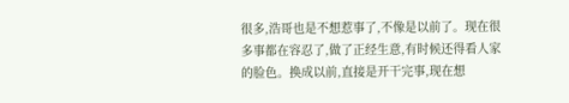很多,浩哥也是不想惹事了,不像是以前了。现在很多事都在容忍了,做了正经生意,有时候还得看人家的脸色。换成以前,直接是开干完事,现在想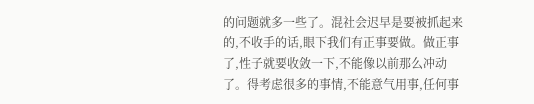的问题就多一些了。混社会迟早是要被抓起来的,不收手的话,眼下我们有正事要做。做正事了,性子就要收敛一下,不能像以前那么冲动了。得考虑很多的事情,不能意气用事,任何事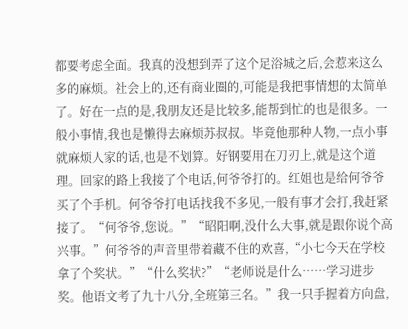都要考虑全面。我真的没想到弄了这个足浴城之后,会惹来这么多的麻烦。社会上的,还有商业圈的,可能是我把事情想的太简单了。好在一点的是,我朋友还是比较多,能帮到忙的也是很多。一般小事情,我也是懒得去麻烦苏叔叔。毕竟他那种人物,一点小事就麻烦人家的话,也是不划算。好钢要用在刀刃上,就是这个道理。回家的路上我接了个电话,何爷爷打的。红姐也是给何爷爷买了个手机。何爷爷打电话找我不多见,一般有事才会打,我赶紧接了。“何爷爷,您说。”“昭阳啊,没什么大事,就是跟你说个高兴事。”何爷爷的声音里带着藏不住的欢喜,“小七今天在学校拿了个奖状。”“什么奖状?”“老师说是什么……学习进步奖。他语文考了九十八分,全班第三名。”我一只手握着方向盘,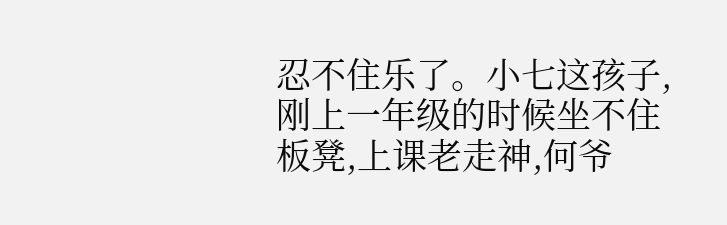忍不住乐了。小七这孩子,刚上一年级的时候坐不住板凳,上课老走神,何爷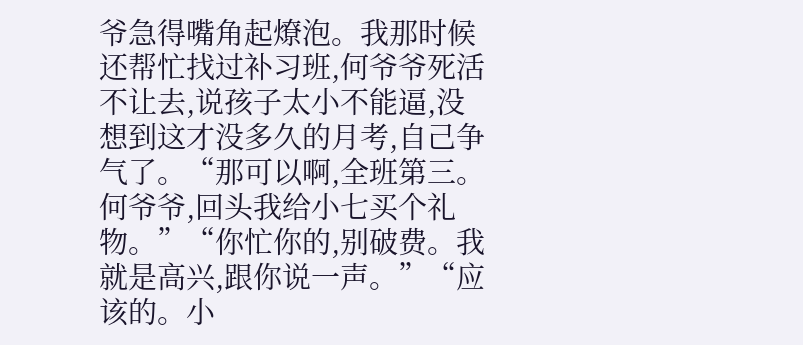爷急得嘴角起燎泡。我那时候还帮忙找过补习班,何爷爷死活不让去,说孩子太小不能逼,没想到这才没多久的月考,自己争气了。“那可以啊,全班第三。何爷爷,回头我给小七买个礼物。”“你忙你的,别破费。我就是高兴,跟你说一声。”“应该的。小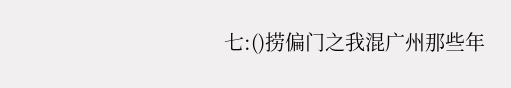七:()捞偏门之我混广州那些年